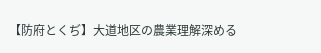【防府とくぢ】大道地区の農業理解深める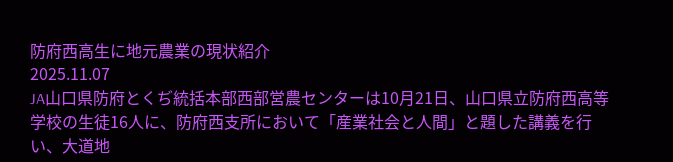防府西高生に地元農業の現状紹介
2025.11.07
JA山口県防府とくぢ統括本部西部営農センターは10月21日、山口県立防府西高等学校の生徒16人に、防府西支所において「産業社会と人間」と題した講義を行い、大道地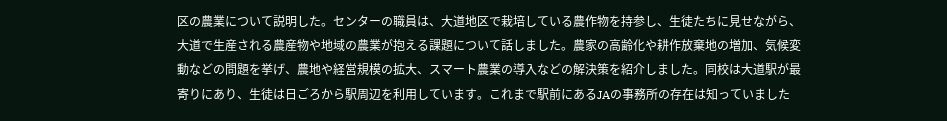区の農業について説明した。センターの職員は、大道地区で栽培している農作物を持参し、生徒たちに見せながら、大道で生産される農産物や地域の農業が抱える課題について話しました。農家の高齢化や耕作放棄地の増加、気候変動などの問題を挙げ、農地や経営規模の拡大、スマート農業の導入などの解決策を紹介しました。同校は大道駅が最寄りにあり、生徒は日ごろから駅周辺を利用しています。これまで駅前にあるJAの事務所の存在は知っていました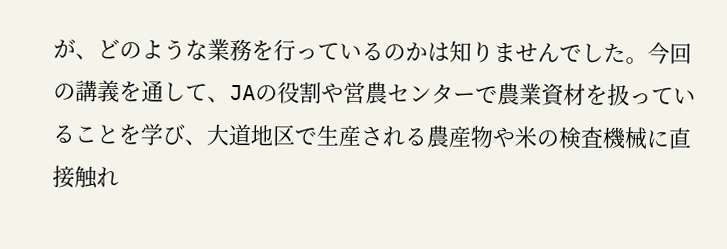が、どのような業務を行っているのかは知りませんでした。今回の講義を通して、JAの役割や営農センターで農業資材を扱っていることを学び、大道地区で生産される農産物や米の検査機械に直接触れ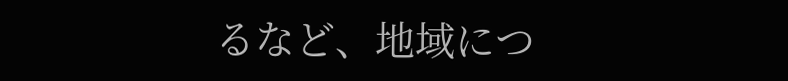るなど、地域につ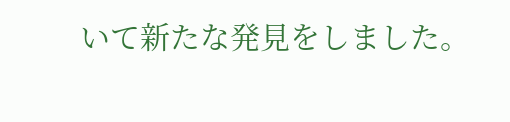いて新たな発見をしました。